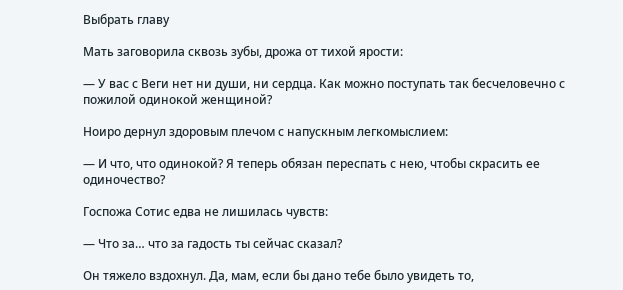Выбрать главу

Мать заговорила сквозь зубы, дрожа от тихой ярости:

— У вас с Веги нет ни души, ни сердца. Как можно поступать так бесчеловечно с пожилой одинокой женщиной?

Ноиро дернул здоровым плечом с напускным легкомыслием:

— И что, что одинокой? Я теперь обязан переспать с нею, чтобы скрасить ее одиночество?

Госпожа Сотис едва не лишилась чувств:

— Что за… что за гадость ты сейчас сказал?

Он тяжело вздохнул. Да, мам, если бы дано тебе было увидеть то,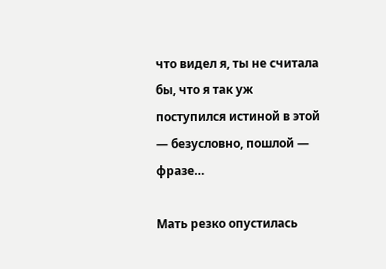что видел я, ты не считала бы, что я так уж поступился истиной в этой — безусловно, пошлой — фразе…

Мать резко опустилась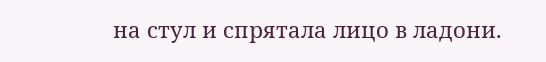на стул и спрятала лицо в ладони.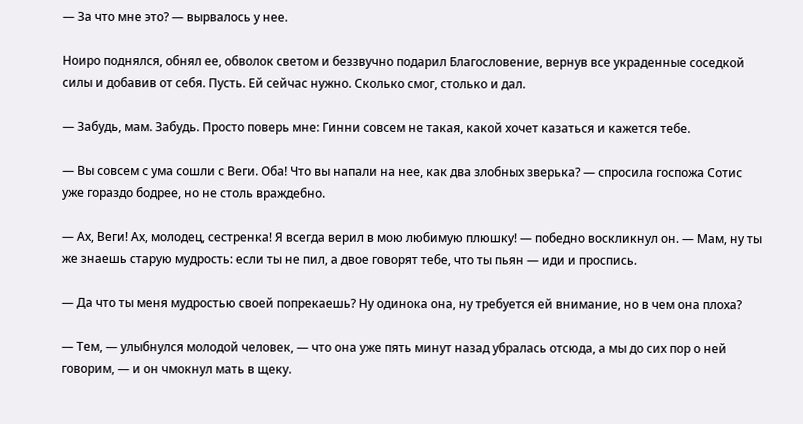— За что мне это? — вырвалось у нее.

Ноиро поднялся, обнял ее, обволок светом и беззвучно подарил Благословение, вернув все украденные соседкой силы и добавив от себя. Пусть. Ей сейчас нужно. Сколько смог, столько и дал.

— Забудь, мам. Забудь. Просто поверь мне: Гинни совсем не такая, какой хочет казаться и кажется тебе.

— Вы совсем с ума сошли с Веги. Оба! Что вы напали на нее, как два злобных зверька? — спросила госпожа Сотис уже гораздо бодрее, но не столь враждебно.

— Ах, Веги! Ах, молодец, сестренка! Я всегда верил в мою любимую плюшку! — победно воскликнул он. — Мам, ну ты же знаешь старую мудрость: если ты не пил, а двое говорят тебе, что ты пьян — иди и проспись.

— Да что ты меня мудростью своей попрекаешь? Ну одинока она, ну требуется ей внимание, но в чем она плоха?

— Тем, — улыбнулся молодой человек, — что она уже пять минут назад убралась отсюда, а мы до сих пор о ней говорим, — и он чмокнул мать в щеку.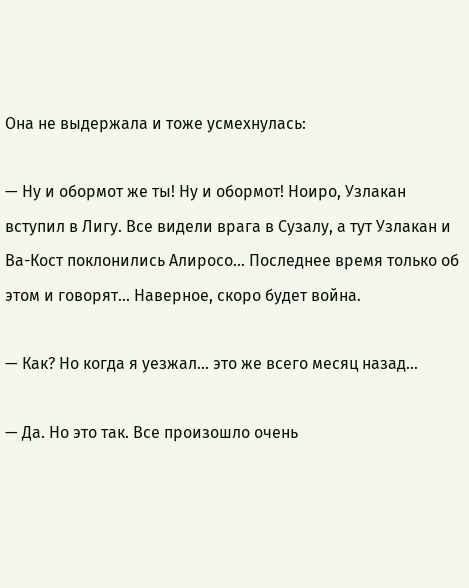Она не выдержала и тоже усмехнулась:

— Ну и обормот же ты! Ну и обормот! Ноиро, Узлакан вступил в Лигу. Все видели врага в Сузалу, а тут Узлакан и Ва-Кост поклонились Алиросо… Последнее время только об этом и говорят… Наверное, скоро будет война.

— Как? Но когда я уезжал… это же всего месяц назад…

— Да. Но это так. Все произошло очень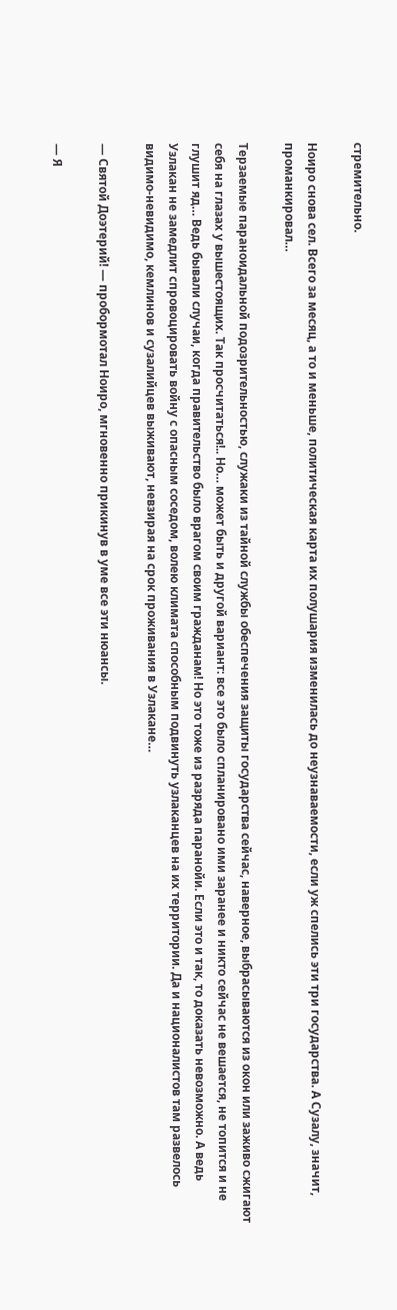стремительно.

Ноиро снова сел. Всего за месяц, а то и меньше, политическая карта их полушария изменилась до неузнаваемости, если уж спелись эти три государства. А Сузалу, значит, проманкировал…

Терзаемые параноидальной подозрительностью, служаки из тайной службы обеспечения защиты государства сейчас, наверное, выбрасываются из окон или заживо сжигают себя на глазах у вышестоящих. Так просчитаться!.. Но… может быть и другой вариант: все это было спланировано ими заранее и никто сейчас не вешается, не топится и не глушит яд… Ведь бывали случаи, когда правительство было врагом своим гражданам! Но это тоже из разряда паранойи. Если это и так, то доказать невозможно. А ведь Узлакан не замедлит спровоцировать войну с опасным соседом, волею климата способным подвинуть узлаканцев на их территории. Да и националистов там развелось видимо-невидимо, кемлинов и сузалийцев выживают, невзирая на срок проживания в Узлакане…

— Святой Доэтерий! — пробормотал Ноиро, мгновенно прикинув в уме все эти нюансы.

— Я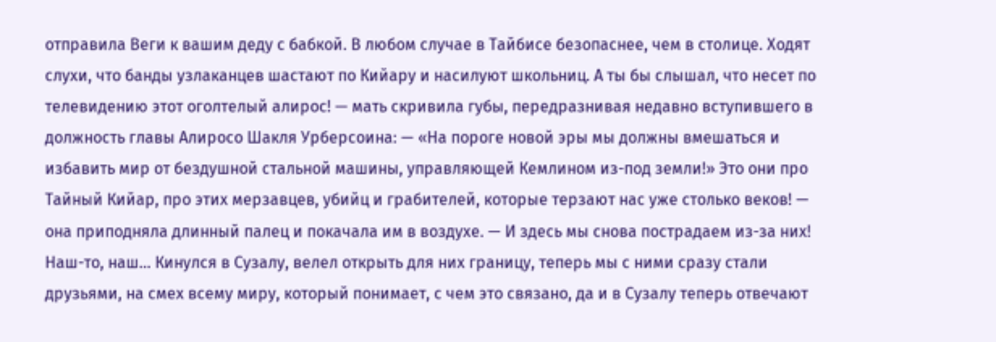отправила Веги к вашим деду с бабкой. В любом случае в Тайбисе безопаснее, чем в столице. Ходят слухи, что банды узлаканцев шастают по Кийару и насилуют школьниц. А ты бы слышал, что несет по телевидению этот оголтелый алирос! — мать скривила губы, передразнивая недавно вступившего в должность главы Алиросо Шакля Урберсоина: — «На пороге новой эры мы должны вмешаться и избавить мир от бездушной стальной машины, управляющей Кемлином из-под земли!» Это они про Тайный Кийар, про этих мерзавцев, убийц и грабителей, которые терзают нас уже столько веков! — она приподняла длинный палец и покачала им в воздухе. — И здесь мы снова пострадаем из-за них! Наш-то, наш… Кинулся в Сузалу, велел открыть для них границу, теперь мы с ними сразу стали друзьями, на смех всему миру, который понимает, с чем это связано, да и в Сузалу теперь отвечают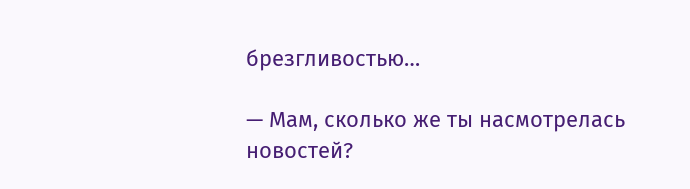брезгливостью…

— Мам, сколько же ты насмотрелась новостей?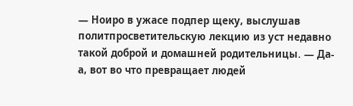— Ноиро в ужасе подпер щеку, выслушав политпросветительскую лекцию из уст недавно такой доброй и домашней родительницы. — Да-а, вот во что превращает людей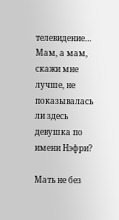телевидение… Мам, а мам, скажи мне лучше, не показывалась ли здесь девушка по имени Нэфри?

Мать не без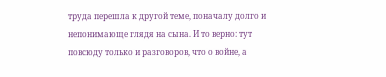труда перешла к другой теме, поначалу долго и непонимающе глядя на сына. И то верно: тут повсюду только и разговоров, что о войне, а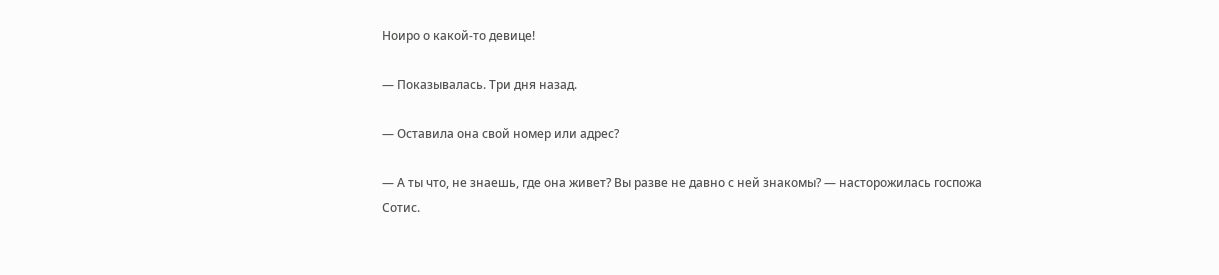Ноиро о какой-то девице!

— Показывалась. Три дня назад.

— Оставила она свой номер или адрес?

— А ты что, не знаешь, где она живет? Вы разве не давно с ней знакомы? — насторожилась госпожа Сотис.